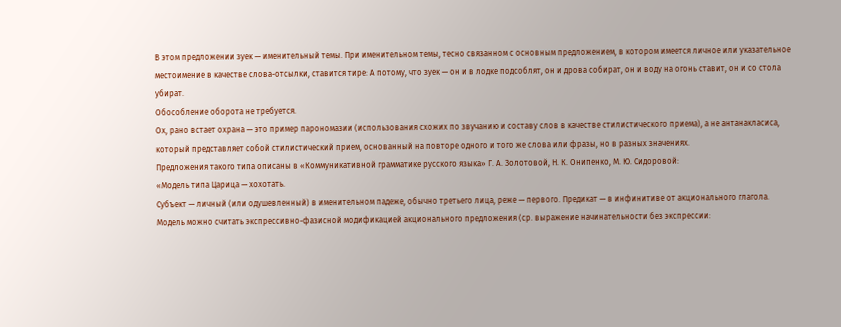В этом предложении зуек — именительный темы. При именительном темы, тесно связанном с основным предложением, в котором имеется личное или указательное местоимение в качестве слова-отсылки, ставится тире: А потому, что зуек — он и в лодке подсоблят, он и дрова собират, он и воду на огонь ставит, он и со стола убират.
Обособление оборота не требуется.
Ох, рано встает охрана — это пример парономазии (использования схожих по звучанию и составу слов в качестве стилистического приема), а не антанакласиса, который представляет собой стилистический прием, основанный на повторе одного и того же слова или фразы, но в разных значениях.
Предложения такого типа описаны в «Коммуникативной грамматике русского языка» Г. А. Золотовой, Н. К. Онипенко, М. Ю. Сидоровой:
«Модель типа Царица — хохотать.
Субъект — личный (или одушевленный) в именительном падеже, обычно третьего лица, реже — первого. Предикат — в инфинитиве от акционального глагола. Модель можно считать экспрессивно-фазисной модификацией акционального предложения (ср. выражение начинательности без экспрессии: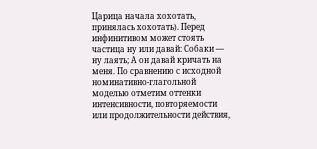Царица начала хохотать, принялась хохотать). Перед инфинитивом может стоять частица ну или давай: Собаки — ну лаять; А он давай кричать на меня. По сравнению с исходной номинативно-глагольной моделью отметим оттенки интенсивности, повторяемости или продолжительности действия,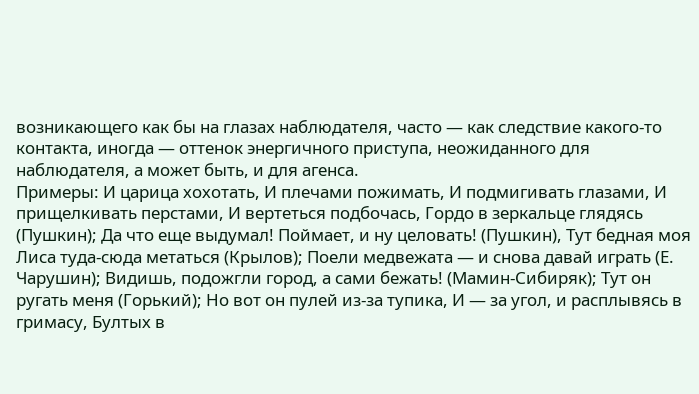возникающего как бы на глазах наблюдателя, часто — как следствие какого-то контакта, иногда — оттенок энергичного приступа, неожиданного для наблюдателя, а может быть, и для агенса.
Примеры: И царица хохотать, И плечами пожимать, И подмигивать глазами, И прищелкивать перстами, И вертеться подбочась, Гордо в зеркальце глядясь (Пушкин); Да что еще выдумал! Поймает, и ну целовать! (Пушкин), Тут бедная моя Лиса туда-сюда метаться (Крылов); Поели медвежата — и снова давай играть (Е. Чарушин); Видишь, подожгли город, а сами бежать! (Мамин-Сибиряк); Тут он ругать меня (Горький); Но вот он пулей из-за тупика, И — за угол, и расплывясь в гримасу, Бултых в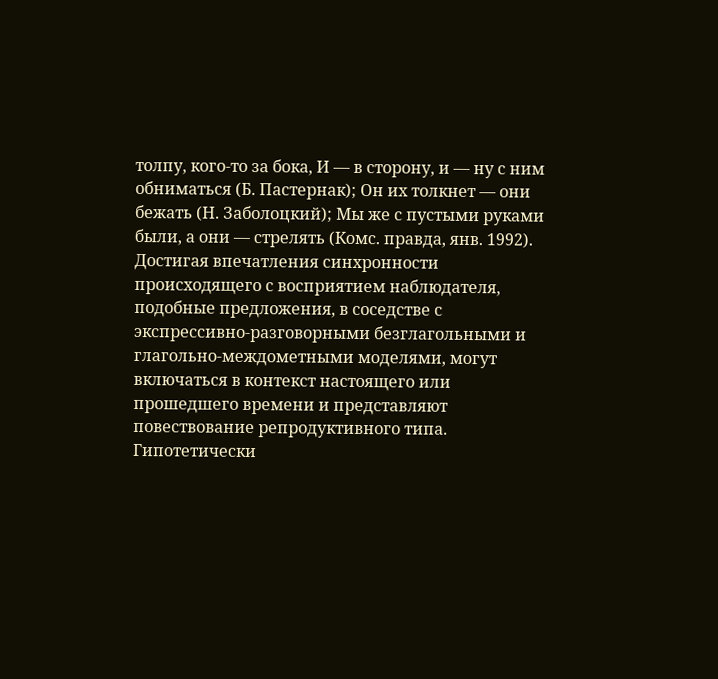толпу, кого-то за бока, И — в сторону, и — ну с ним обниматься (Б. Пастернак); Он их толкнет — они бежать (Н. Заболоцкий); Мы же с пустыми руками были, а они — стрелять (Комс. правда, янв. 1992).
Достигая впечатления синхронности происходящего с восприятием наблюдателя, подобные предложения, в соседстве с экспрессивно-разговорными безглагольными и глагольно-междометными моделями, могут включаться в контекст настоящего или прошедшего времени и представляют повествование репродуктивного типа. Гипотетически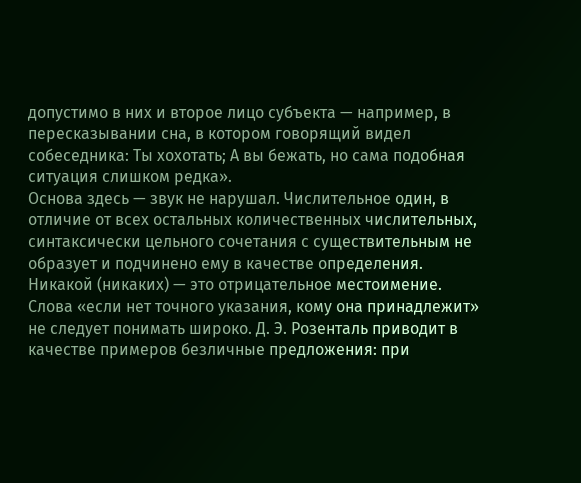допустимо в них и второе лицо субъекта — например, в пересказывании сна, в котором говорящий видел собеседника: Ты хохотать; А вы бежать, но сама подобная ситуация слишком редка».
Основа здесь — звук не нарушал. Числительное один, в отличие от всех остальных количественных числительных, синтаксически цельного сочетания с существительным не образует и подчинено ему в качестве определения.
Никакой (никаких) — это отрицательное местоимение.
Слова «если нет точного указания, кому она принадлежит» не следует понимать широко. Д. Э. Розенталь приводит в качестве примеров безличные предложения: при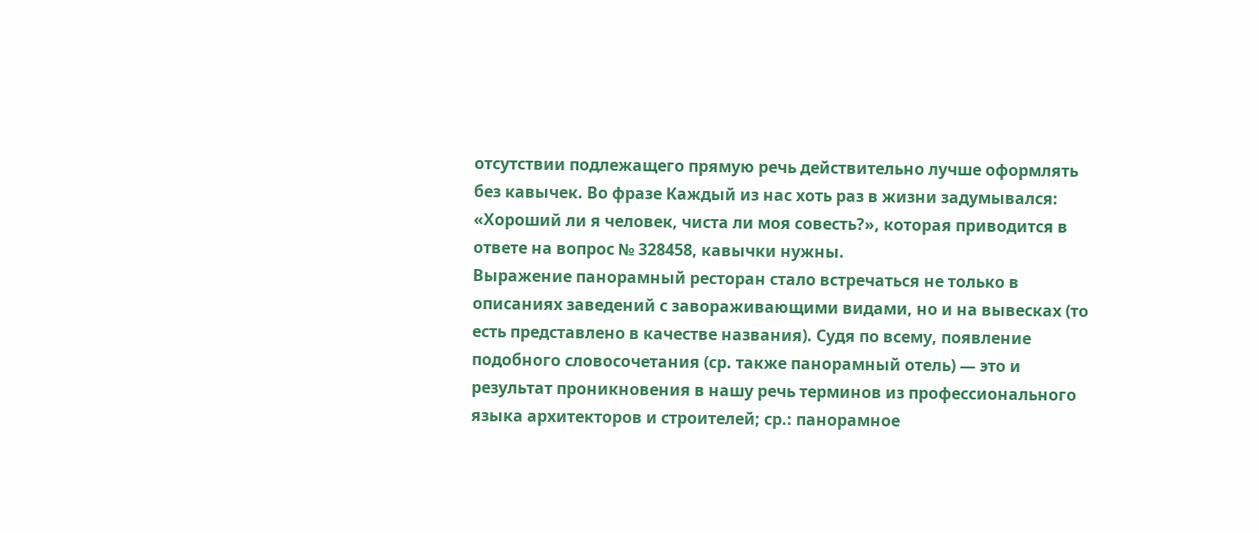отсутствии подлежащего прямую речь действительно лучше оформлять без кавычек. Во фразе Каждый из нас хоть раз в жизни задумывался: «Хороший ли я человек, чиста ли моя совесть?», которая приводится в ответе на вопрос № 328458, кавычки нужны.
Выражение панорамный ресторан стало встречаться не только в описаниях заведений с завораживающими видами, но и на вывесках (то есть представлено в качестве названия). Судя по всему, появление подобного словосочетания (ср. также панорамный отель) — это и результат проникновения в нашу речь терминов из профессионального языка архитекторов и строителей; ср.: панорамное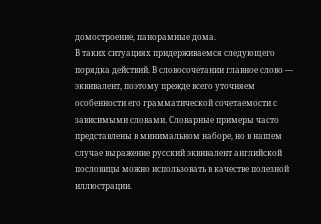домостроение, панорамные дома.
В таких ситуациях придерживаемся следующего порядка действий. В словосочетании главное слово — эквивалент, поэтому прежде всего уточняем особенности его грамматической сочетаемости с зависимыми словами. Словарные примеры часто представлены в минимальном наборе, но в нашем случае выражение русский эквивалент английской пословицы можно использовать в качестве полезной иллюстрации.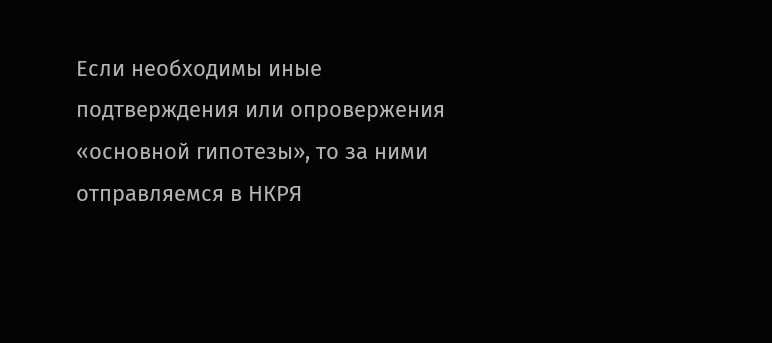Если необходимы иные подтверждения или опровержения «основной гипотезы», то за ними отправляемся в НКРЯ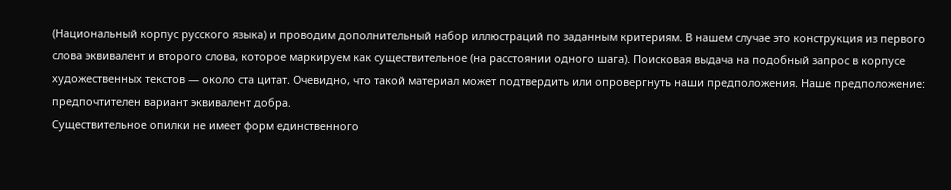(Национальный корпус русского языка) и проводим дополнительный набор иллюстраций по заданным критериям. В нашем случае это конструкция из первого слова эквивалент и второго слова, которое маркируем как существительное (на расстоянии одного шага). Поисковая выдача на подобный запрос в корпусе художественных текстов — около ста цитат. Очевидно, что такой материал может подтвердить или опровергнуть наши предположения. Наше предположение: предпочтителен вариант эквивалент добра.
Существительное опилки не имеет форм единственного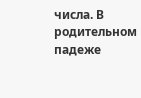числа. В родительном падеже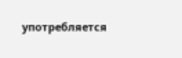употребляется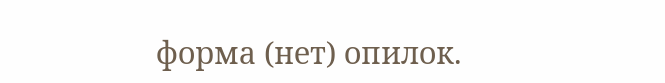форма (нет) опилок.